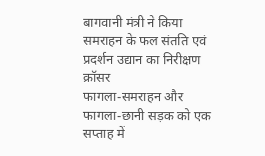बागवानी मंत्री ने किया समराहन के फल संतति एवं प्रदर्शन उद्यान का निरीक्षण
क्रॉसर
फागला-समराहन और फागला-छानी सड़क को एक सप्ताह में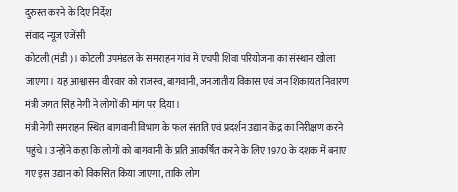दुरुस्त करने के दिए निर्देश
संवाद न्यूज एजेंसी
कोटली (मंडी)। कोटली उपमंडल के समराहन गांव में एचपी शिवा परियोजना का संस्थान खोला जाएगा। यह आश्वासन वीरवार को राजस्व, बागवानी, जनजातीय विकास एवं जन शिकायत निवारण मंत्री जगत सिंह नेगी ने लोगों की मांग पर दिया।
मंत्री नेगी समराहन स्थित बागवानी विभाग के फल संतति एवं प्रदर्शन उद्यान केंद्र का निरीक्षण करने पहुंचे। उन्होंने कहा कि लोगों को बागवानी के प्रति आकर्षित करने के लिए 1970 के दशक में बनाए गए इस उद्यान को विकसित किया जाएगा, ताकि लोग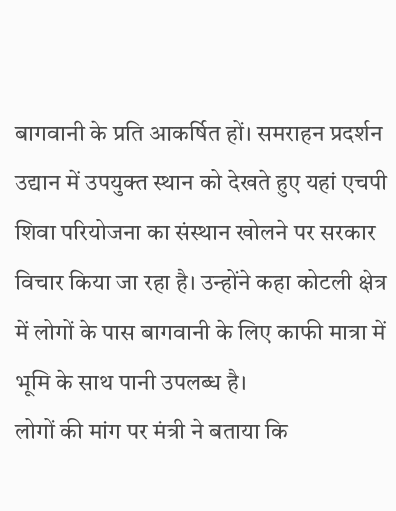बागवानी के प्रति आकर्षित हों। समराहन प्रदर्शन उद्यान में उपयुक्त स्थान को देखते हुए यहां एचपी शिवा परियोजना का संस्थान खोलने पर सरकार विचार किया जा रहा है। उन्होंने कहा कोटली क्षेत्र में लोगों के पास बागवानी के लिए काफी मात्रा में भूमि के साथ पानी उपलब्ध है।
लोगों की मांग पर मंत्री ने बताया कि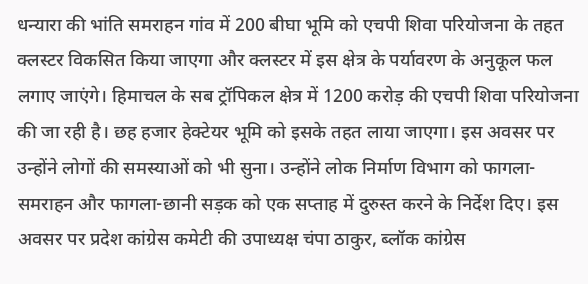धन्यारा की भांति समराहन गांव में 200 बीघा भूमि को एचपी शिवा परियोजना के तहत क्लस्टर विकसित किया जाएगा और क्लस्टर में इस क्षेत्र के पर्यावरण के अनुकूल फल लगाए जाएंगे। हिमाचल के सब ट्रॉपिकल क्षेत्र में 1200 करोड़ की एचपी शिवा परियोजना की जा रही है। छह हजार हेक्टेयर भूमि को इसके तहत लाया जाएगा। इस अवसर पर उन्होंने लोगों की समस्याओं को भी सुना। उन्होंने लोक निर्माण विभाग को फागला-समराहन और फागला-छानी सड़क को एक सप्ताह में दुरुस्त करने के निर्देश दिए। इस अवसर पर प्रदेश कांग्रेस कमेटी की उपाध्यक्ष चंपा ठाकुर, ब्लॉक कांग्रेस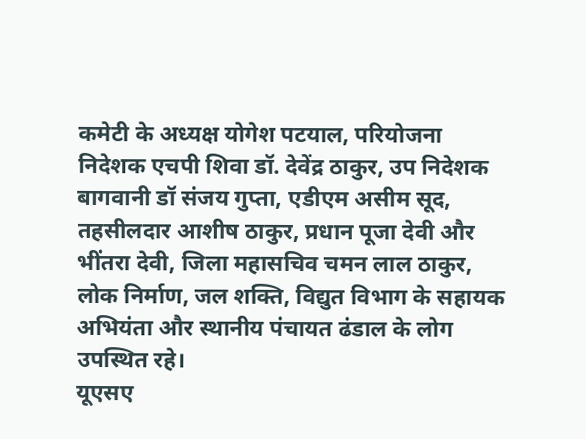कमेटी के अध्यक्ष योगेश पटयाल, परियोजना निदेशक एचपी शिवा डॉ. देवेंद्र ठाकुर, उप निदेशक बागवानी डॉ संजय गुप्ता, एडीएम असीम सूद, तहसीलदार आशीष ठाकुर, प्रधान पूजा देवी और भींतरा देवी, जिला महासचिव चमन लाल ठाकुर, लोक निर्माण, जल शक्ति, विद्युत विभाग के सहायक अभियंता और स्थानीय पंचायत ढंडाल के लोग उपस्थित रहे।
यूएसए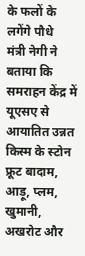के फलों के लगेंगे पौधे
मंत्री नेगी ने बताया कि समराहन केंद्र में यूएसए से आयातित उन्नत किस्म के स्टोन फ्रूट बादाम, आड़ू, प्लम, खुमानी, अखरोट और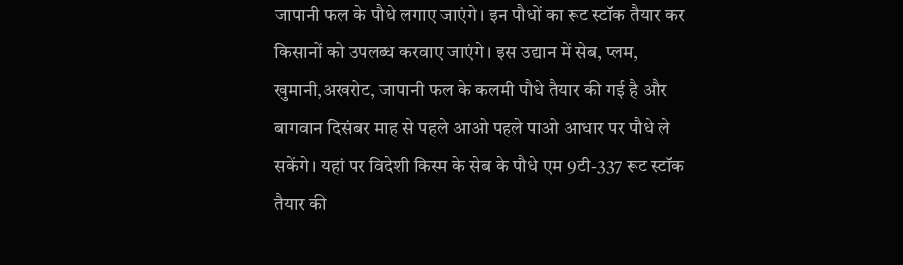जापानी फल के पौधे लगाए जाएंगे। इन पौधों का रूट स्टॉक तैयार कर किसानों को उपलब्ध करवाए जाएंगे। इस उद्यान में सेब, प्लम, खुमानी,अखरोट, जापानी फल के कलमी पौधे तैयार की गई है और बागवान दिसंबर माह से पहले आओ पहले पाओ आधार पर पौधे ले सकेंगे। यहां पर विदेशी किस्म के सेब के पौधे एम 9टी-337 रूट स्टॉक तैयार की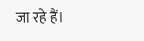जा रहे हैं।